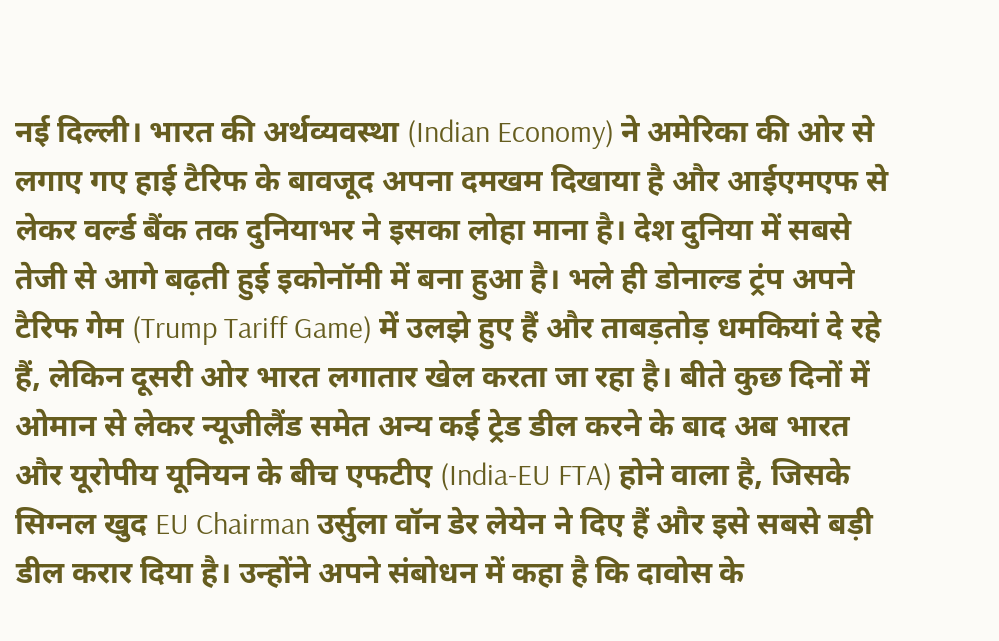नई दिल्ली। भारत की अर्थव्यवस्था (Indian Economy) ने अमेरिका की ओर से लगाए गए हाई टैरिफ के बावजूद अपना दमखम दिखाया है और आईएमएफ से लेकर वर्ल्ड बैंक तक दुनियाभर ने इसका लोहा माना है। देश दुनिया में सबसे तेजी से आगे बढ़ती हुई इकोनॉमी में बना हुआ है। भले ही डोनाल्ड ट्रंप अपने टैरिफ गेम (Trump Tariff Game) में उलझे हुए हैं और ताबड़तोड़ धमकियां दे रहे हैं, लेकिन दूसरी ओर भारत लगातार खेल करता जा रहा है। बीते कुछ दिनों में ओमान से लेकर न्यूजीलैंड समेत अन्य कई ट्रेड डील करने के बाद अब भारत और यूरोपीय यूनियन के बीच एफटीए (India-EU FTA) होने वाला है, जिसके सिग्नल खुद EU Chairman उर्सुला वॉन डेर लेयेन ने दिए हैं और इसे सबसे बड़ी डील करार दिया है। उन्होंने अपने संबोधन में कहा है कि दावोस के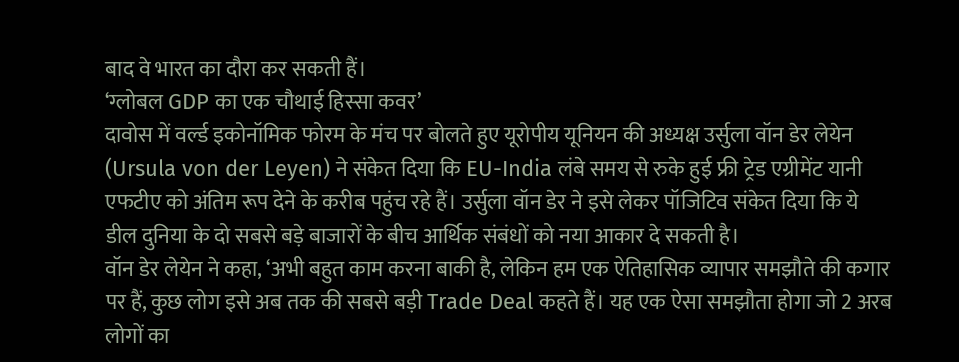बाद वे भारत का दौरा कर सकती हैं।
‘ग्लोबल GDP का एक चौथाई हिस्सा कवर’
दावोस में वर्ल्ड इकोनॉमिक फोरम के मंच पर बोलते हुए यूरोपीय यूनियन की अध्यक्ष उर्सुला वॉन डेर लेयेन (Ursula von der Leyen) ने संकेत दिया कि EU-India लंबे समय से रुके हुई फ्री ट्रेड एग्रीमेंट यानी एफटीए को अंतिम रूप देने के करीब पहुंच रहे हैं। उर्सुला वॉन डेर ने इसे लेकर पॉजिटिव संकेत दिया कि ये डील दुनिया के दो सबसे बड़े बाजारों के बीच आर्थिक संबंधों को नया आकार दे सकती है।
वॉन डेर लेयेन ने कहा, ‘अभी बहुत काम करना बाकी है, लेकिन हम एक ऐतिहासिक व्यापार समझौते की कगार पर हैं, कुछ लोग इसे अब तक की सबसे बड़ी Trade Deal कहते हैं। यह एक ऐसा समझौता होगा जो 2 अरब लोगों का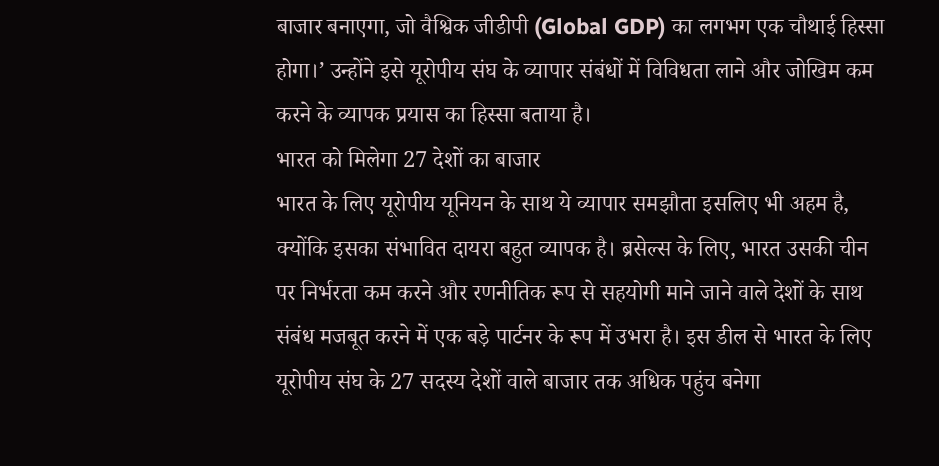बाजार बनाएगा, जो वैश्विक जीडीपी (Global GDP) का लगभग एक चौथाई हिस्सा होगा।’ उन्होंने इसे यूरोपीय संघ के व्यापार संबंधों में विविधता लाने और जोखिम कम करने के व्यापक प्रयास का हिस्सा बताया है।
भारत को मिलेगा 27 देशों का बाजार
भारत के लिए यूरोपीय यूनियन के साथ ये व्यापार समझौता इसलिए भी अहम है, क्योंकि इसका संभावित दायरा बहुत व्यापक है। ब्रसेल्स के लिए, भारत उसकी चीन पर निर्भरता कम करने और रणनीतिक रूप से सहयोगी माने जाने वाले देशों के साथ संबंध मजबूत करने में एक बड़े पार्टनर के रूप में उभरा है। इस डील से भारत के लिए यूरोपीय संघ के 27 सदस्य देशों वाले बाजार तक अधिक पहुंच बनेगा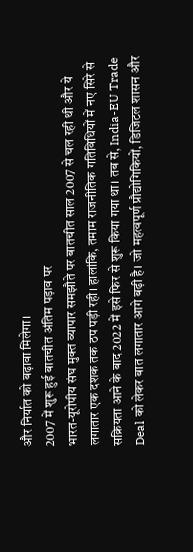और निर्यात को बढ़ावा मिलेगा।
2007 में शुरू हुई बातचीत अंतिम पड़ाव पर
भारत-यूरोपीय संघ मुक्त व्यापार समझौते पर बातचीत साल 2007 से चल रही थी और ये लगातार एक दशक तक ठप पड़ी रही। हालांकि, तमाम राजनीतिक गतिविधियों में नए सिरे से सक्रियता आने के बाद 2022 में इसे फिर से शुरू किया गया था। तब से, India-EU Trade Deal को लेकर बात लगातार आगे बढ़ी है। जो महत्वपूर्ण प्रौद्योगिकियों, डिजिटल शासन और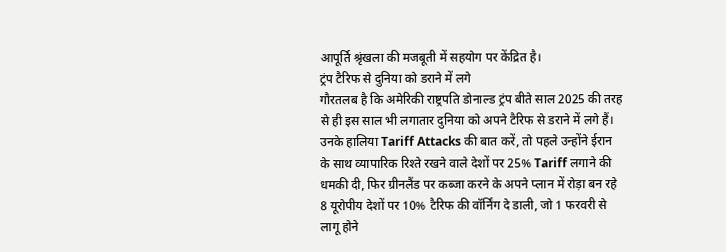आपूर्ति श्रृंखला की मजबूती में सहयोग पर केंद्रित है।
ट्रंप टैरिफ से दुनिया को डराने में लगे
गौरतलब है कि अमेरिकी राष्ट्रपति डोनाल्ड ट्रंप बीते साल 2025 की तरह से ही इस साल भी लगातार दुनिया को अपने टैरिफ से डराने में लगे हैं। उनके हालिया Tariff Attacks की बात करें, तो पहले उन्होंने ईरान के साथ व्यापारिक रिश्ते रखने वाले देशों पर 25% Tariff लगाने की धमकी दी, फिर ग्रीनलैंड पर कब्जा करने के अपने प्लान में रोड़ा बन रहे 8 यूरोपीय देशों पर 10% टैरिफ की वॉर्निंग दे डाली, जो 1 फरवरी से लागू होने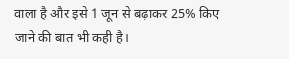वाला है और इसे 1 जून से बढ़ाकर 25% किए जाने की बात भी कही है।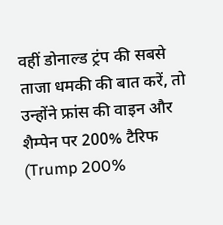वहीं डोनाल्ड ट्रंप की सबसे ताजा धमकी की बात करें, तो उन्होंने फ्रांस की वाइन और शैम्पेन पर 200% टैरिफ (Trump 200%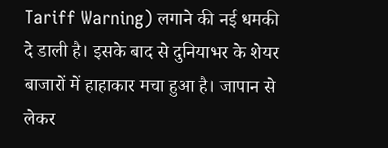Tariff Warning) लगाने की नई धमकी दे डाली है। इसके बाद से दुनियाभर के शेयर बाजारों में हाहाकार मचा हुआ है। जापान से लेकर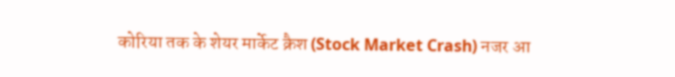कोरिया तक के शेयर मार्केट क्रैश (Stock Market Crash) नजर आ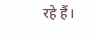रहे हैं।